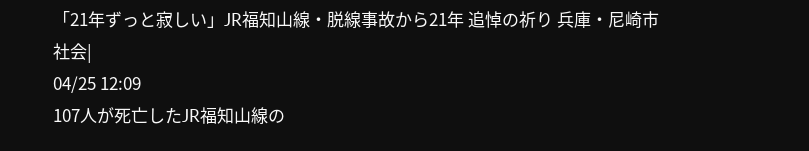「21年ずっと寂しい」JR福知山線・脱線事故から21年 追悼の祈り 兵庫・尼崎市
社会|
04/25 12:09
107人が死亡したJR福知山線の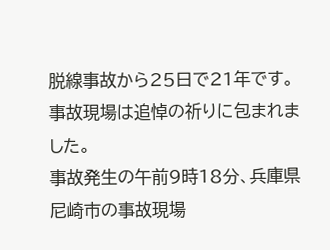脱線事故から25日で21年です。事故現場は追悼の祈りに包まれました。
事故発生の午前9時18分、兵庫県尼崎市の事故現場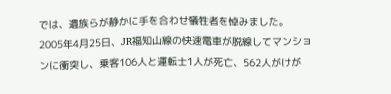では、遺族らが静かに手を合わせ犠牲者を悼みました。
2005年4月25日、JR福知山線の快速電車が脱線してマンションに衝突し、乗客106人と運転士1人が死亡、562人がけが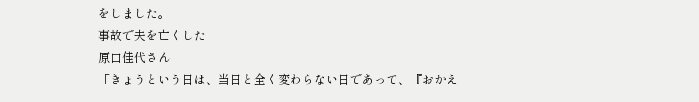をしました。
事故で夫を亡くした
原口佳代さん
「きょうという日は、当日と全く変わらない日であって、『おかえ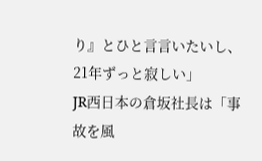り』とひと言言いたいし、21年ずっと寂しい」
JR西日本の倉坂社長は「事故を風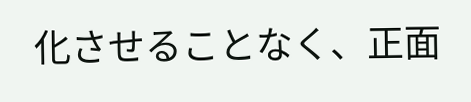化させることなく、正面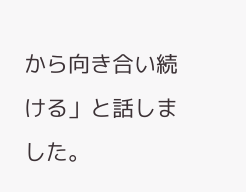から向き合い続ける」と話しました。